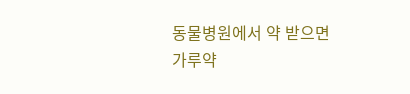동물병원에서 약 받으면
가루약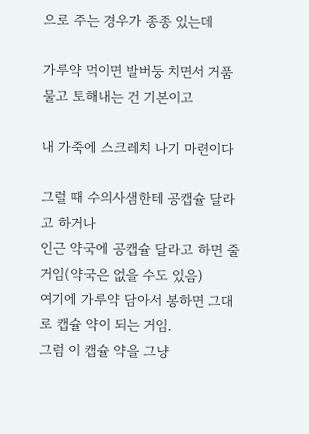으로 주는 경우가 종종 있는데

가루약 먹이면 발버둥 치면서 거품 물고 토해내는 건 기본이고

내 가죽에 스크레치 나기 마련이다

그럴 때 수의사샘한테 공캡슐 달라고 하거나
인근 약국에 공캡슐 달라고 하면 줄 거임(약국은 없을 수도 있음)
여기에 가루약 담아서 봉하면 그대로 캡슐 약이 되는 거임.
그럼 이 캡슐 약을 그냥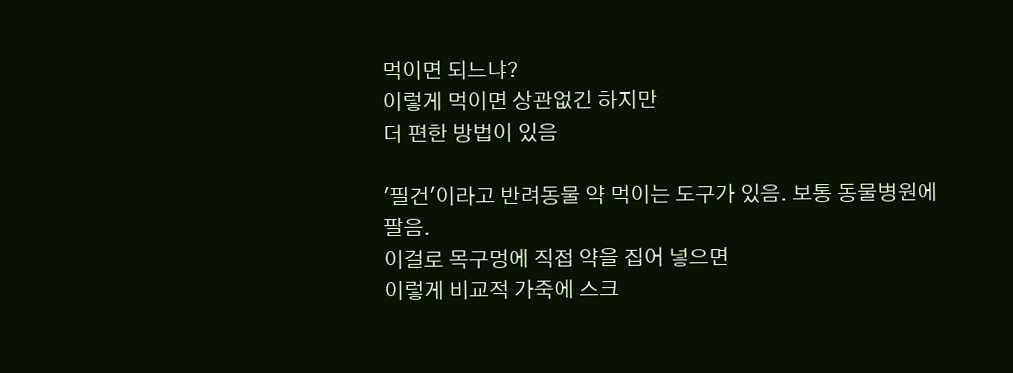먹이면 되느냐?
이렇게 먹이면 상관없긴 하지만
더 편한 방법이 있음

'필건'이라고 반려동물 약 먹이는 도구가 있음. 보통 동물병원에 팔음.
이걸로 목구멍에 직접 약을 집어 넣으면
이렇게 비교적 가죽에 스크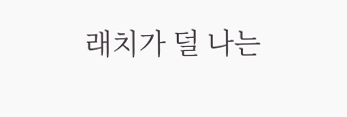래치가 덜 나는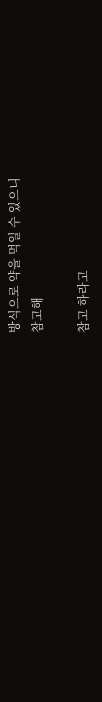방식으로 약을 먹일 수 있으니
참고해

참고 하라고